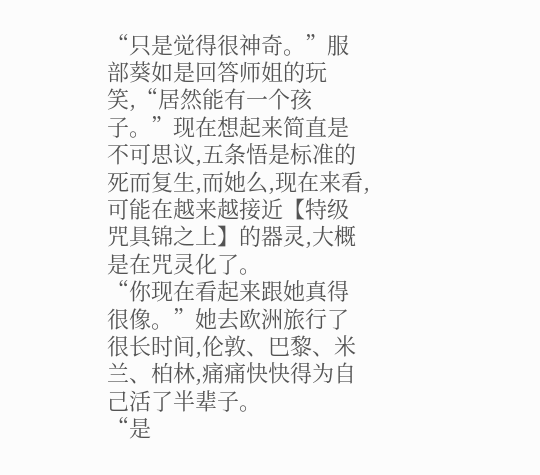“只是觉得很神奇。”服部葵如是回答师姐的玩笑,“居然能有一个孩子。”现在想起来简直是不可思议,五条悟是标准的死而复生,而她么,现在来看,可能在越来越接近【特级咒具锦之上】的器灵,大概是在咒灵化了。
“你现在看起来跟她真得很像。”她去欧洲旅行了很长时间,伦敦、巴黎、米兰、柏林,痛痛快快得为自己活了半辈子。
“是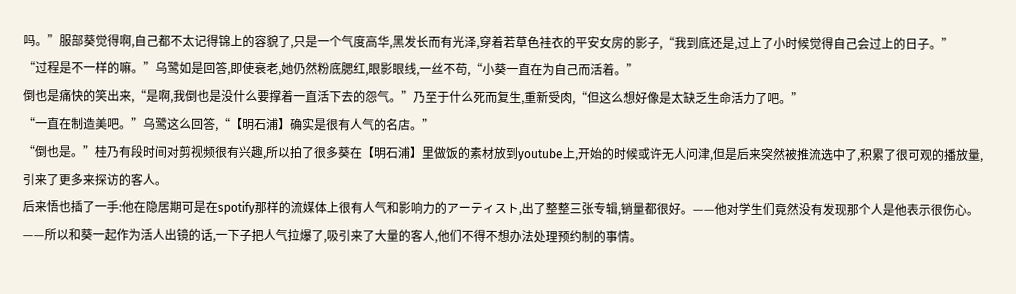吗。”服部葵觉得啊,自己都不太记得锦上的容貌了,只是一个气度高华,黑发长而有光泽,穿着若草色袿衣的平安女房的影子,“我到底还是,过上了小时候觉得自己会过上的日子。”
“过程是不一样的嘛。”乌鹭如是回答,即使衰老,她仍然粉底腮红,眼影眼线,一丝不苟,“小葵一直在为自己而活着。”
倒也是痛快的笑出来,“是啊,我倒也是没什么要撑着一直活下去的怨气。”乃至于什么死而复生,重新受肉,“但这么想好像是太缺乏生命活力了吧。”
“一直在制造美吧。”乌鹭这么回答,“【明石浦】确实是很有人气的名店。”
“倒也是。”桂乃有段时间对剪视频很有兴趣,所以拍了很多葵在【明石浦】里做饭的素材放到youtube上,开始的时候或许无人问津,但是后来突然被推流选中了,积累了很可观的播放量,引来了更多来探访的客人。
后来悟也插了一手:他在隐居期可是在spotify那样的流媒体上很有人气和影响力的アーティスト,出了整整三张专辑,销量都很好。——他对学生们竟然没有发现那个人是他表示很伤心。——所以和葵一起作为活人出镜的话,一下子把人气拉爆了,吸引来了大量的客人,他们不得不想办法处理预约制的事情。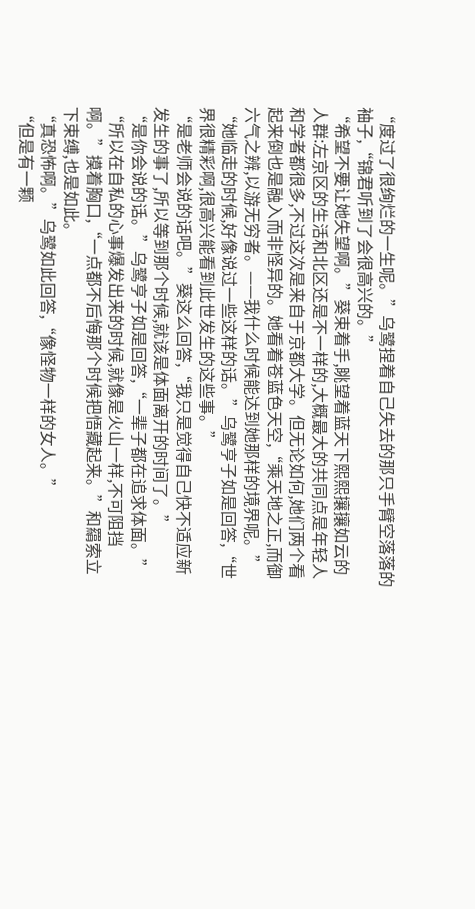“度过了很绚烂的一生呢。”乌鹭捏着自己失去的那只手臂空落落的袖子,“锦君听到了会很高兴的。”
“希望不要让她失望啊。”葵束着手,眺望着蓝天下熙熙攘攘如云的人群:左京区的生活和北区还是不一样的,大概最大的共同点是年轻人和学者都很多,不过这次是来自于京都大学。但无论如何,她们两个看起来倒也是融入而非怪异的。她看着苍蓝色天空,“乘天地之正,而御六气之辨,以游无穷者。——我什么时候能达到她那样的境界呢。”
“她临走的时候,好像说过一些这样的话。”乌鹭亨子如是回答,“世界很精彩啊,很高兴能看到此世发生的这些事。”
“是老师会说的话吧。”葵这么回答,“我只是觉得自己快不适应新发生的事了,所以等到那个时候,就该是体面离开的时间了。”
“是你会说的话。”乌鹭亨子如是回答,“一辈子都在追求体面。”
“所以在自私的心事爆发出来的时候,就像是火山一样,不可阻挡啊。”摸着胸口,“一点都不后悔那个时候把悟藏起来。”和羂索立下束缚,也是如此。
“真恐怖啊。”乌鹭如此回答,“像怪物一样的女人。”
“但是有一颗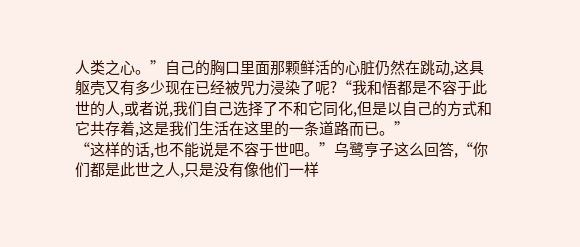人类之心。”自己的胸口里面那颗鲜活的心脏仍然在跳动,这具躯壳又有多少现在已经被咒力浸染了呢?“我和悟都是不容于此世的人,或者说,我们自己选择了不和它同化,但是以自己的方式和它共存着,这是我们生活在这里的一条道路而已。”
“这样的话,也不能说是不容于世吧。”乌鹭亨子这么回答,“你们都是此世之人,只是没有像他们一样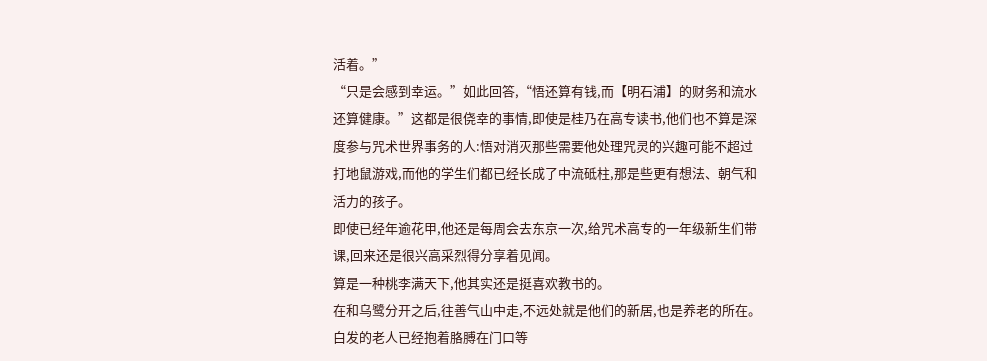活着。”
“只是会感到幸运。”如此回答,“悟还算有钱,而【明石浦】的财务和流水还算健康。”这都是很侥幸的事情,即使是桂乃在高专读书,他们也不算是深度参与咒术世界事务的人:悟对消灭那些需要他处理咒灵的兴趣可能不超过打地鼠游戏,而他的学生们都已经长成了中流砥柱,那是些更有想法、朝气和活力的孩子。
即使已经年逾花甲,他还是每周会去东京一次,给咒术高专的一年级新生们带课,回来还是很兴高采烈得分享着见闻。
算是一种桃李满天下,他其实还是挺喜欢教书的。
在和乌鹭分开之后,往善气山中走,不远处就是他们的新居,也是养老的所在。
白发的老人已经抱着胳膊在门口等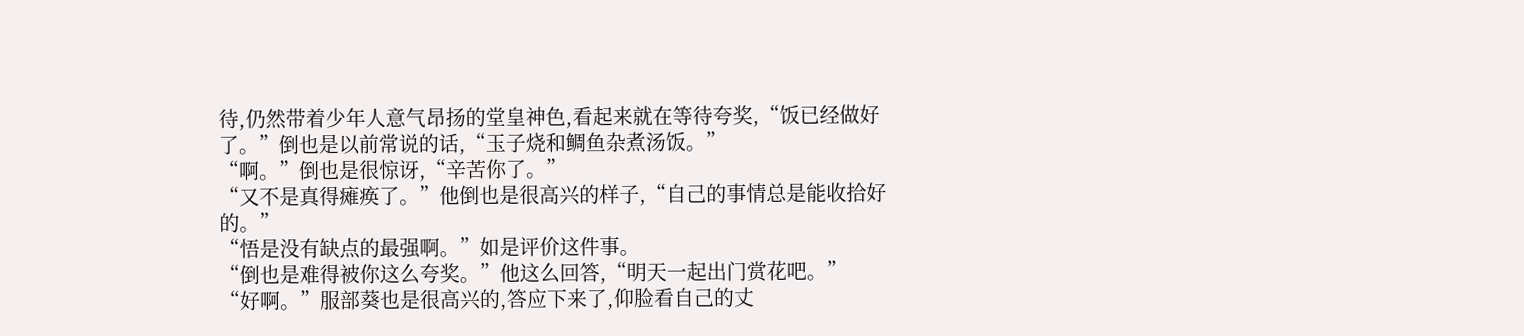待,仍然带着少年人意气昂扬的堂皇神色,看起来就在等待夸奖,“饭已经做好了。”倒也是以前常说的话,“玉子烧和鲷鱼杂煮汤饭。”
“啊。”倒也是很惊讶,“辛苦你了。”
“又不是真得瘫痪了。”他倒也是很高兴的样子,“自己的事情总是能收拾好的。”
“悟是没有缺点的最强啊。”如是评价这件事。
“倒也是难得被你这么夸奖。”他这么回答,“明天一起出门赏花吧。”
“好啊。”服部葵也是很高兴的,答应下来了,仰脸看自己的丈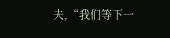夫,“我们等下一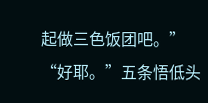起做三色饭团吧。”
“好耶。”五条悟低头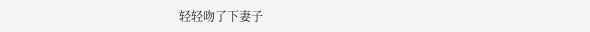轻轻吻了下妻子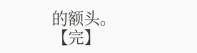的额头。
【完】